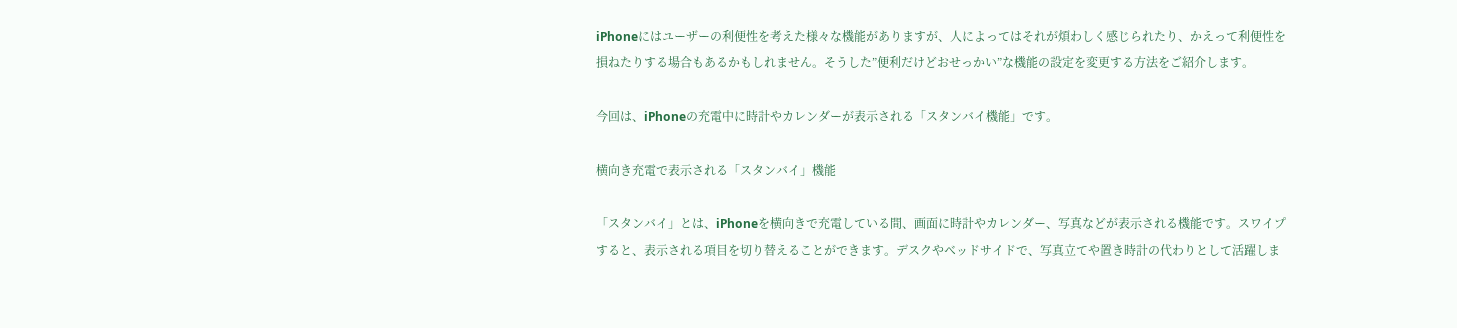iPhoneにはユーザーの利便性を考えた様々な機能がありますが、人によってはそれが煩わしく感じられたり、かえって利便性を損ねたりする場合もあるかもしれません。そうした”便利だけどおせっかい”な機能の設定を変更する方法をご紹介します。

今回は、iPhoneの充電中に時計やカレンダーが表示される「スタンバイ機能」です。

横向き充電で表示される「スタンバイ」機能

「スタンバイ」とは、iPhoneを横向きで充電している間、画面に時計やカレンダー、写真などが表示される機能です。スワイプすると、表示される項目を切り替えることができます。デスクやベッドサイドで、写真立てや置き時計の代わりとして活躍しま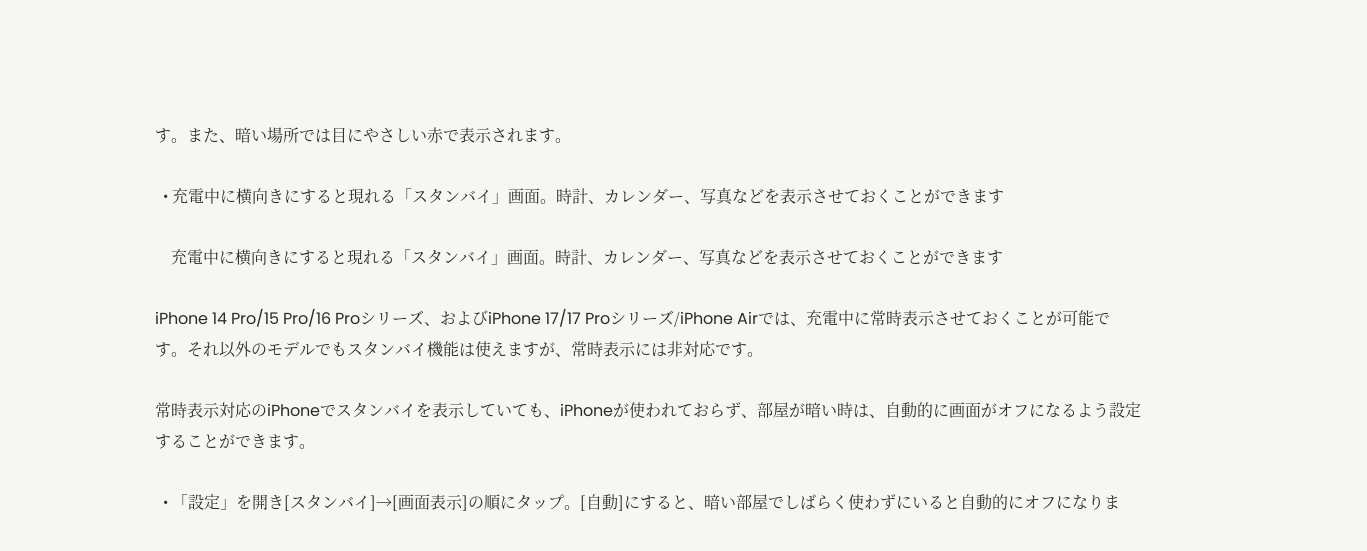す。また、暗い場所では目にやさしい赤で表示されます。

  • 充電中に横向きにすると現れる「スタンバイ」画面。時計、カレンダー、写真などを表示させておくことができます

    充電中に横向きにすると現れる「スタンバイ」画面。時計、カレンダー、写真などを表示させておくことができます

iPhone 14 Pro/15 Pro/16 Proシリーズ、およびiPhone 17/17 Proシリーズ/iPhone Airでは、充電中に常時表示させておくことが可能です。それ以外のモデルでもスタンバイ機能は使えますが、常時表示には非対応です。

常時表示対応のiPhoneでスタンバイを表示していても、iPhoneが使われておらず、部屋が暗い時は、自動的に画面がオフになるよう設定することができます。

  • 「設定」を開き[スタンバイ]→[画面表示]の順にタップ。[自動]にすると、暗い部屋でしばらく使わずにいると自動的にオフになりま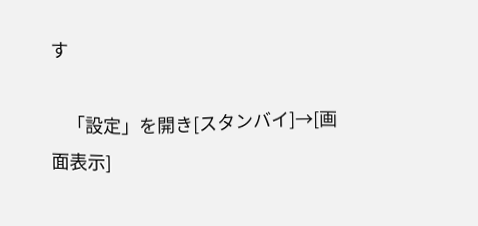す

    「設定」を開き[スタンバイ]→[画面表示]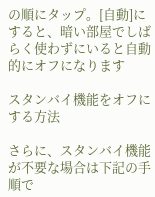の順にタップ。[自動]にすると、暗い部屋でしばらく使わずにいると自動的にオフになります

スタンバイ機能をオフにする方法

さらに、スタンバイ機能が不要な場合は下記の手順で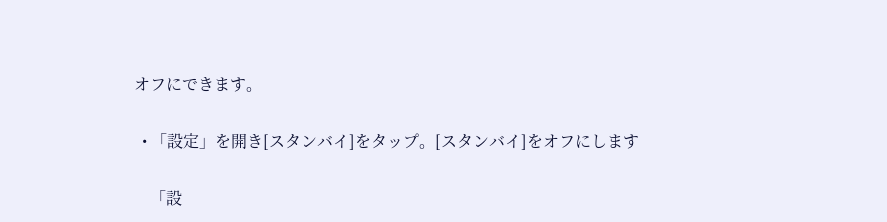オフにできます。

  • 「設定」を開き[スタンバイ]をタップ。[スタンバイ]をオフにします

    「設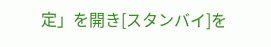定」を開き[スタンバイ]を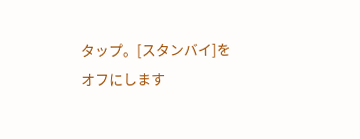タップ。[スタンバイ]をオフにします